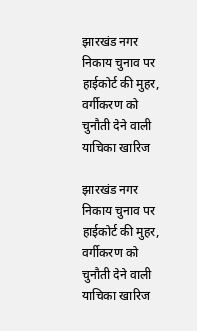झारखंड नगर निकाय चुनाव पर हाईकोर्ट की मुहर, वर्गीकरण को चुनौती देने वाली याचिका खारिज

झारखंड नगर निकाय चुनाव पर हाईकोर्ट की मुहर, वर्गीकरण को चुनौती देने वाली याचिका खारिज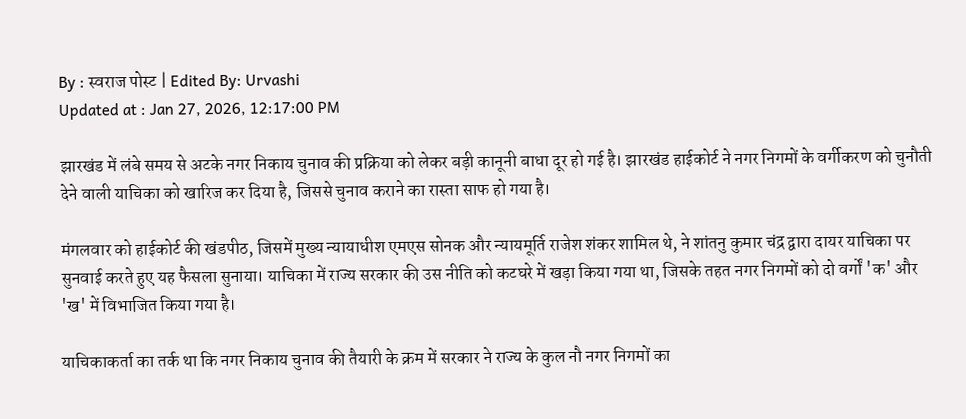By : स्वराज पोस्ट | Edited By: Urvashi
Updated at : Jan 27, 2026, 12:17:00 PM

झारखंड में लंबे समय से अटके नगर निकाय चुनाव की प्रक्रिया को लेकर बड़ी कानूनी बाधा दूर हो गई है। झारखंड हाईकोर्ट ने नगर निगमों के वर्गीकरण को चुनौती देने वाली याचिका को खारिज कर दिया है, जिससे चुनाव कराने का रास्ता साफ हो गया है।

मंगलवार को हाईकोर्ट की खंडपीठ, जिसमें मुख्य न्यायाधीश एमएस सोनक और न्यायमूर्ति राजेश शंकर शामिल थे, ने शांतनु कुमार चंद्र द्वारा दायर याचिका पर सुनवाई करते हुए यह फैसला सुनाया। याचिका में राज्य सरकार की उस नीति को कटघरे में खड़ा किया गया था, जिसके तहत नगर निगमों को दो वर्गों 'क' और 'ख' में विभाजित किया गया है।

याचिकाकर्ता का तर्क था कि नगर निकाय चुनाव की तैयारी के क्रम में सरकार ने राज्य के कुल नौ नगर निगमों का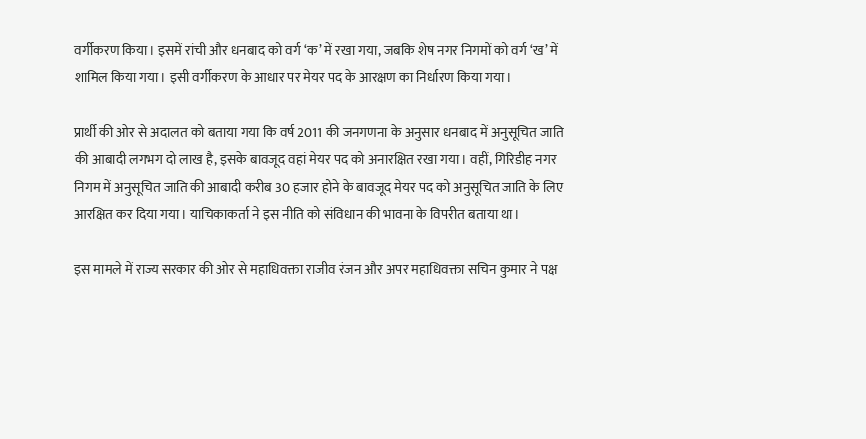वर्गीकरण किया। इसमें रांची और धनबाद को वर्ग ‘क’ में रखा गया, जबकि शेष नगर निगमों को वर्ग ‘ख’ में शामिल किया गया। इसी वर्गीकरण के आधार पर मेयर पद के आरक्षण का निर्धारण किया गया।

प्रार्थी की ओर से अदालत को बताया गया कि वर्ष 2011 की जनगणना के अनुसार धनबाद में अनुसूचित जाति की आबादी लगभग दो लाख है, इसके बावजूद वहां मेयर पद को अनारक्षित रखा गया। वहीं, गिरिडीह नगर निगम में अनुसूचित जाति की आबादी करीब 30 हजार होने के बावजूद मेयर पद को अनुसूचित जाति के लिए आरक्षित कर दिया गया। याचिकाकर्ता ने इस नीति को संविधान की भावना के विपरीत बताया था।

इस मामले में राज्य सरकार की ओर से महाधिवक्ता राजीव रंजन और अपर महाधिवक्ता सचिन कुमार ने पक्ष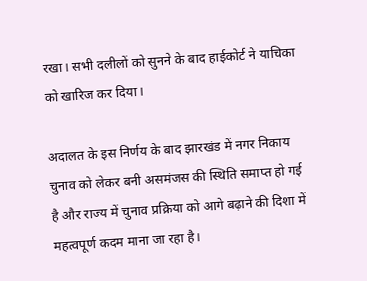रखा। सभी दलीलों को सुनने के बाद हाईकोर्ट ने याचिका को खारिज कर दिया।

अदालत के इस निर्णय के बाद झारखंड में नगर निकाय चुनाव को लेकर बनी असमंजस की स्थिति समाप्त हो गई है और राज्य में चुनाव प्रक्रिया को आगे बढ़ाने की दिशा में महत्वपूर्ण कदम माना जा रहा है।